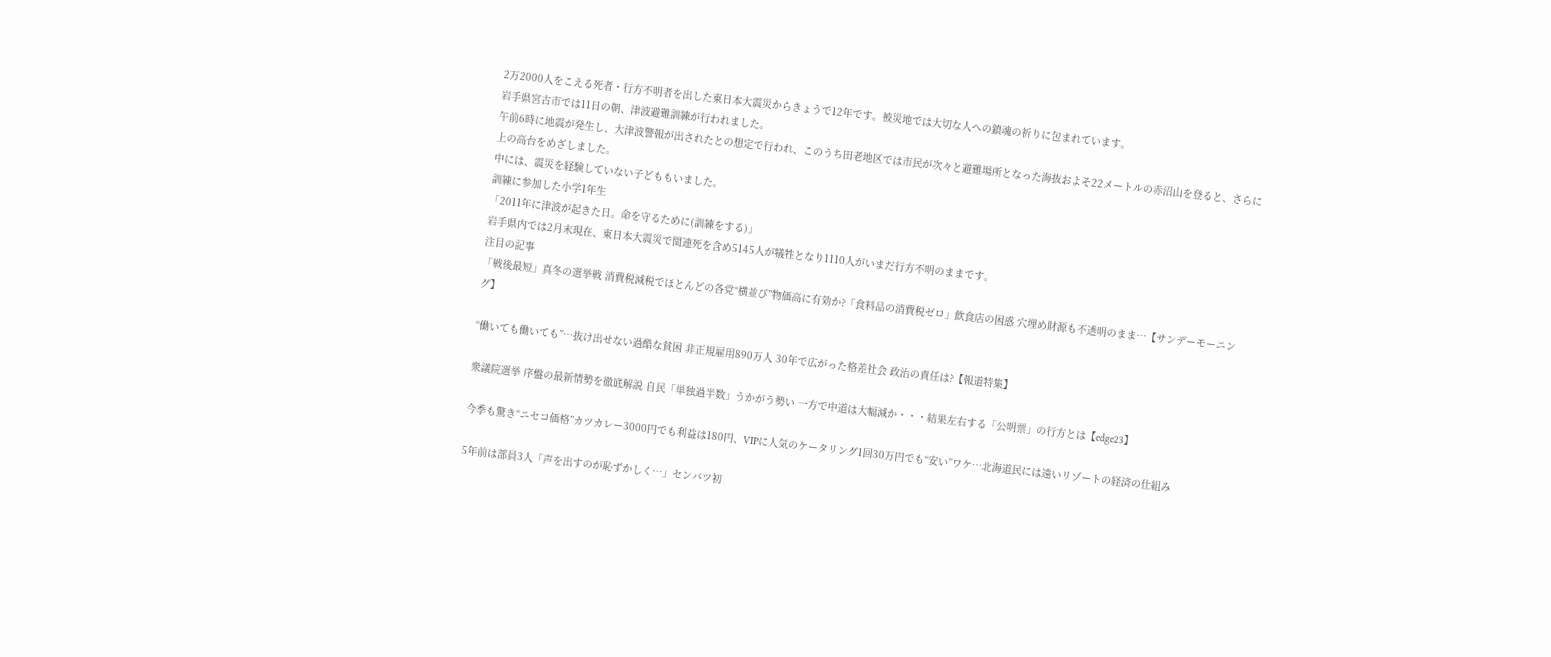2万2000人をこえる死者・行方不明者を出した東日本大震災からきょうで12年です。被災地では大切な人への鎮魂の祈りに包まれています。
岩手県宮古市では11日の朝、津波避難訓練が行われました。
午前6時に地震が発生し、大津波警報が出されたとの想定で行われ、このうち田老地区では市民が次々と避難場所となった海抜およそ22メートルの赤沼山を登ると、さらに上の高台をめざしました。
中には、震災を経験していない子どももいました。
訓練に参加した小学1年生
「2011年に津波が起きた日。命を守るために(訓練をする)」
岩手県内では2月末現在、東日本大震災で関連死を含め5145人が犠牲となり1110人がいまだ行方不明のままです。
注目の記事
「戦後最短」真冬の選挙戦 消費税減税でほとんどの各党“横並び”物価高に有効か?「食料品の消費税ゼロ」飲食店の困惑 穴埋め財源も不透明のまま…【サンデーモーニング】

“働いても働いても”…抜け出せない過酷な貧困 非正規雇用890万人 30年で広がった格差社会 政治の責任は?【報道特集】

衆議院選挙 序盤の最新情勢を徹底解説 自民「単独過半数」うかがう勢い 一方で中道は大幅減か・・・結果左右する「公明票」の行方とは【edge23】

今季も驚き“ニセコ価格”カツカレー3000円でも利益は180円、VIPに人気のケータリング1回30万円でも“安い”ワケ…北海道民には遠いリゾートの経済の仕組み

5年前は部員3人「声を出すのが恥ずかしく⋯」センバツ初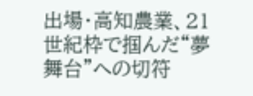出場・高知農業、21世紀枠で掴んだ“夢舞台”への切符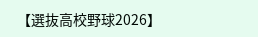【選抜高校野球2026】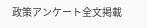政策アンケート全文掲載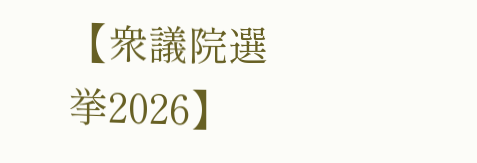【衆議院選挙2026】